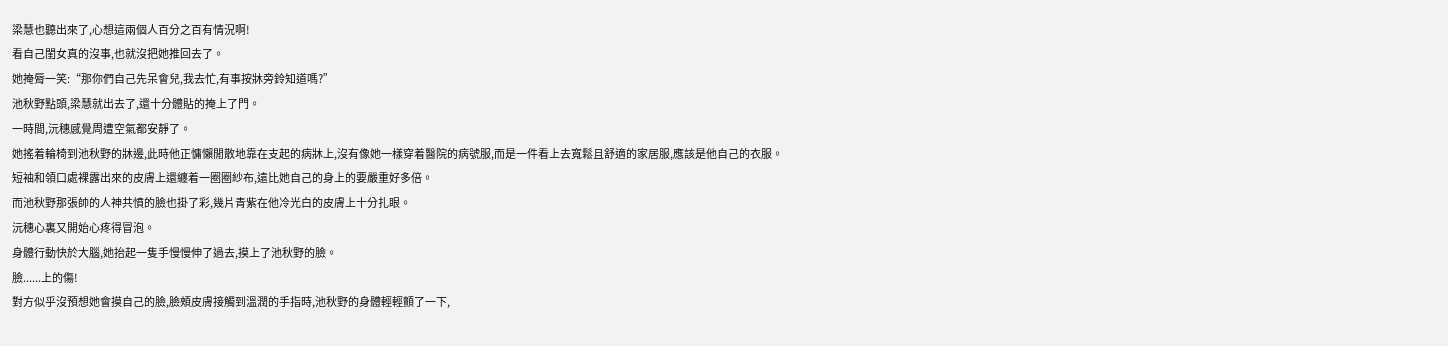梁慧也聽出來了,心想這兩個人百分之百有情況啊!
看自己閨女真的沒事,也就沒把她推回去了。
她掩脣一笑:“那你們自己先呆會兒,我去忙,有事按牀旁鈴知道嗎?”
池秋野點頭,梁慧就出去了,還十分體貼的掩上了門。
一時間,沅穗感覺周遭空氣都安靜了。
她搖着輪椅到池秋野的牀邊,此時他正慵懶閒散地靠在支起的病牀上,沒有像她一樣穿着醫院的病號服,而是一件看上去寬鬆且舒適的家居服,應該是他自己的衣服。
短袖和領口處裸露出來的皮膚上還纏着一圈圈紗布,遠比她自己的身上的要嚴重好多倍。
而池秋野那張帥的人神共憤的臉也掛了彩,幾片青紫在他冷光白的皮膚上十分扎眼。
沅穗心裏又開始心疼得冒泡。
身體行動快於大腦,她抬起一隻手慢慢伸了過去,摸上了池秋野的臉。
臉......上的傷!
對方似乎沒預想她會摸自己的臉,臉頰皮膚接觸到溫潤的手指時,池秋野的身體輕輕顫了一下,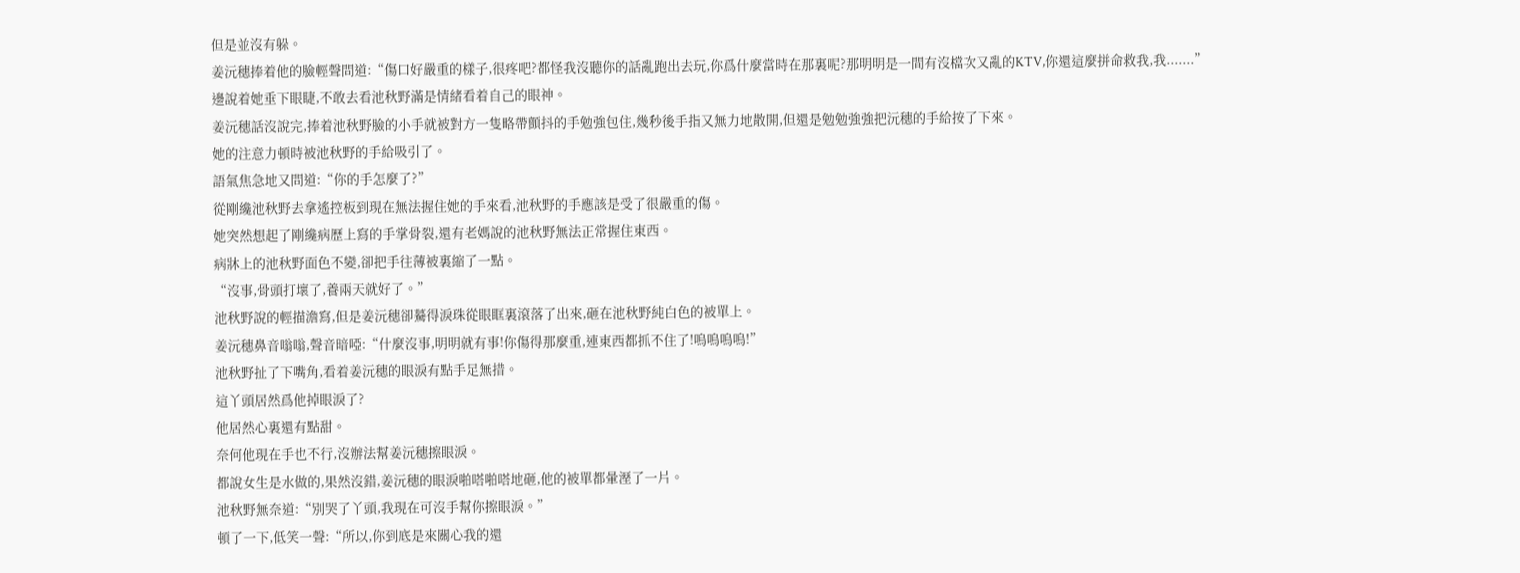但是並沒有躲。
姜沅穗捧着他的臉輕聲問道:“傷口好嚴重的樣子,很疼吧?都怪我沒聽你的話亂跑出去玩,你爲什麼當時在那裏呢?那明明是一間有沒檔次又亂的KTV,你還這麼拼命救我,我.......”
邊說着她垂下眼睫,不敢去看池秋野滿是情緒看着自己的眼神。
姜沅穗話沒說完,捧着池秋野臉的小手就被對方一隻略帶顫抖的手勉強包住,幾秒後手指又無力地散開,但還是勉勉強強把沅穗的手給按了下來。
她的注意力頓時被池秋野的手給吸引了。
語氣焦急地又問道:“你的手怎麼了?”
從剛纔池秋野去拿遙控板到現在無法握住她的手來看,池秋野的手應該是受了很嚴重的傷。
她突然想起了剛纔病歷上寫的手掌骨裂,還有老媽說的池秋野無法正常握住東西。
病牀上的池秋野面色不變,卻把手往薄被裏縮了一點。
“沒事,骨頭打壞了,養兩天就好了。”
池秋野說的輕描澹寫,但是姜沅穗卻驀得淚珠從眼眶裏滾落了出來,砸在池秋野純白色的被單上。
姜沅穗鼻音嗡嗡,聲音暗啞:“什麼沒事,明明就有事!你傷得那麼重,連東西都抓不住了!嗚嗚嗚嗚!”
池秋野扯了下嘴角,看着姜沅穗的眼淚有點手足無措。
這丫頭居然爲他掉眼淚了?
他居然心裏還有點甜。
奈何他現在手也不行,沒辦法幫姜沅穗擦眼淚。
都說女生是水做的,果然沒錯,姜沅穗的眼淚啪嗒啪嗒地砸,他的被單都暈溼了一片。
池秋野無奈道:“別哭了丫頭,我現在可沒手幫你擦眼淚。”
頓了一下,低笑一聲:“所以,你到底是來關心我的還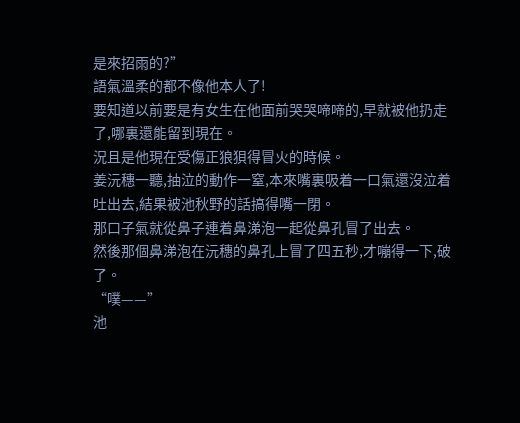是來招雨的?”
語氣溫柔的都不像他本人了!
要知道以前要是有女生在他面前哭哭啼啼的,早就被他扔走了,哪裏還能留到現在。
況且是他現在受傷正狼狽得冒火的時候。
姜沅穗一聽,抽泣的動作一窒,本來嘴裏吸着一口氣還沒泣着吐出去,結果被池秋野的話搞得嘴一閉。
那口子氣就從鼻子連着鼻涕泡一起從鼻孔冒了出去。
然後那個鼻涕泡在沅穗的鼻孔上冒了四五秒,才嘣得一下,破了。
“噗——”
池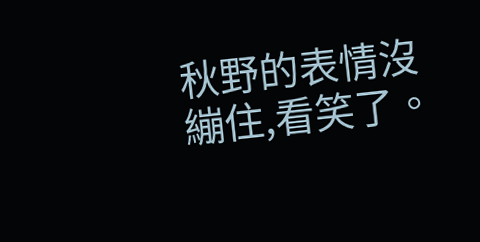秋野的表情沒繃住,看笑了。